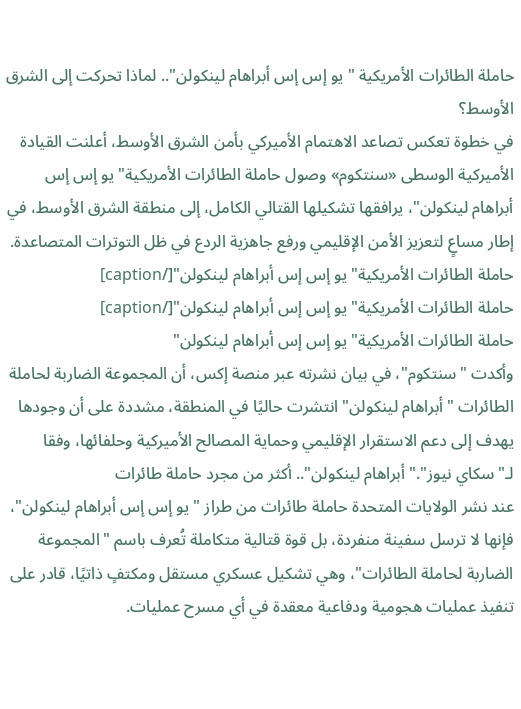حاملة الطائرات الأمريكية "يو إس إس أبراهام لينكولن".. لماذا تحركت إلى الشرق الأوسط؟
في خطوة تعكس تصاعد الاهتمام الأميركي بأمن الشرق الأوسط، أعلنت القيادة الأميركية الوسطى «سنتكوم» وصول حاملة الطائرات الأمريكية"يو إس إس أبراهام لينكولن"، يرافقها تشكيلها القتالي الكامل، إلى منطقة الشرق الأوسط، في إطار مساعٍ لتعزيز الأمن الإقليمي ورفع جاهزية الردع في ظل التوترات المتصاعدة.
حاملة الطائرات الأمريكية"يو إس إس أبراهام لينكولن"[/caption]
حاملة الطائرات الأمريكية"يو إس إس أبراهام لينكولن"[/caption]
حاملة الطائرات الأمريكية"يو إس إس أبراهام لينكولن"
وأكدت "سنتكوم"، في بيان نشرته عبر منصة إكس، أن المجموعة الضاربة لحاملة الطائرات "أبراهام لينكولن" انتشرت حاليًا في المنطقة، مشددة على أن وجودها يهدف إلى دعم الاستقرار الإقليمي وحماية المصالح الأميركية وحلفائها، وفقا لـ"سكاي نيوز"."أبراهام لينكولن".. أكثر من مجرد حاملة طائرات
عند نشر الولايات المتحدة حاملة طائرات من طراز "يو إس إس أبراهام لينكولن"، فإنها لا ترسل سفينة منفردة، بل قوة قتالية متكاملة تُعرف باسم "المجموعة الضاربة لحاملة الطائرات"، وهي تشكيل عسكري مستقل ومكتفٍ ذاتيًا، قادر على تنفيذ عمليات هجومية ودفاعية معقدة في أي مسرح عمليات.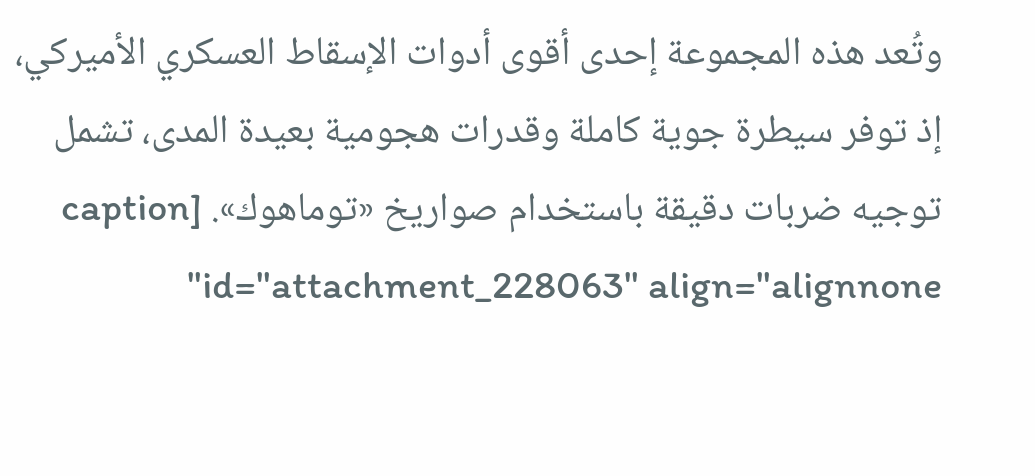وتُعد هذه المجموعة إحدى أقوى أدوات الإسقاط العسكري الأميركي، إذ توفر سيطرة جوية كاملة وقدرات هجومية بعيدة المدى، تشمل توجيه ضربات دقيقة باستخدام صواريخ «توماهوك». [caption id="attachment_228063" align="alignnone"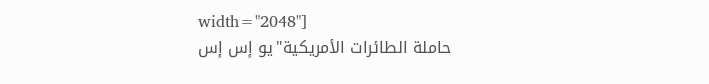width="2048"]
حاملة الطائرات الأمريكية"يو إس إس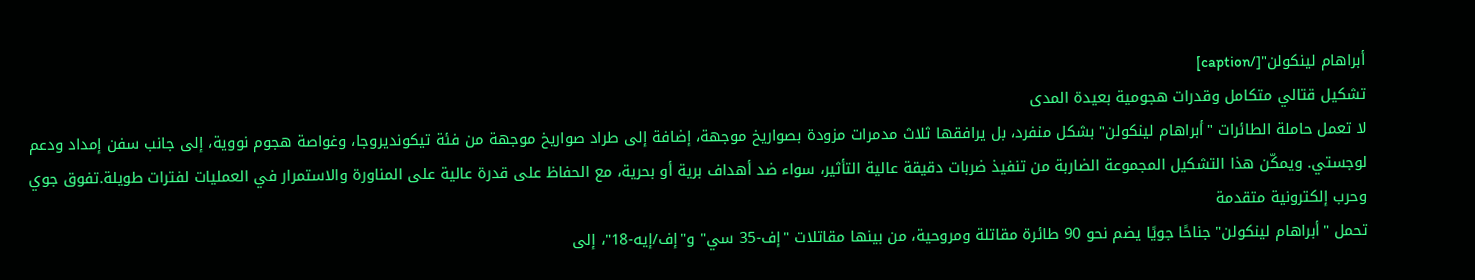أبراهام لينكولن"[/caption]
تشكيل قتالي متكامل وقدرات هجومية بعيدة المدى
لا تعمل حاملة الطائرات "أبراهام لينكولن" بشكل منفرد، بل يرافقها ثلاث مدمرات مزودة بصواريخ موجهة، إضافة إلى طراد صواريخ موجهة من فئة تيكونديروجا، وغواصة هجوم نووية، إلى جانب سفن إمداد ودعم لوجستي. ويمكّن هذا التشكيل المجموعة الضاربة من تنفيذ ضربات دقيقة عالية التأثير، سواء ضد أهداف برية أو بحرية، مع الحفاظ على قدرة عالية على المناورة والاستمرار في العمليات لفترات طويلة.تفوق جوي وحرب إلكترونية متقدمة
تحمل "أبراهام لينكولن" جناحًا جويًا يضم نحو 90 طائرة مقاتلة ومروحية، من بينها مقاتلات "إف-35 سي" و"إف/إيه-18"، إلى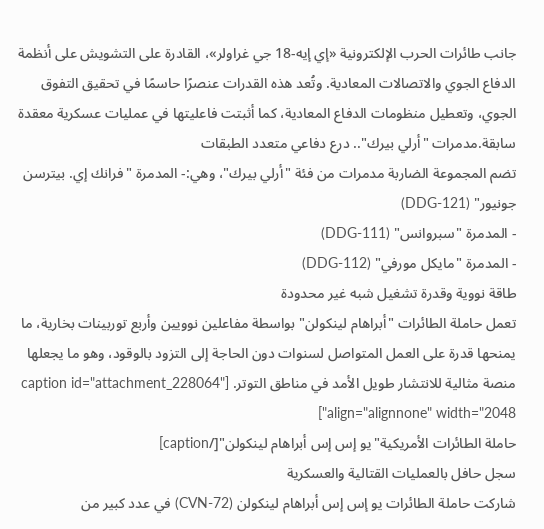جانب طائرات الحرب الإلكترونية «إي إيه-18 جي غراولر»، القادرة على التشويش على أنظمة الدفاع الجوي والاتصالات المعادية. وتُعد هذه القدرات عنصرًا حاسمًا في تحقيق التفوق الجوي، وتعطيل منظومات الدفاع المعادية، كما أثبتت فاعليتها في عمليات عسكرية معقدة سابقة.مدمرات "أرلي بيرك".. درع دفاعي متعدد الطبقات
تضم المجموعة الضاربة مدمرات من فئة "أرلي بيرك"، وهي:- المدمرة "فرانك إي. بيترسن جونيور" (DDG-121)
- المدمرة "سبروانس" (DDG-111)
- المدمرة "مايكل مورفي" (DDG-112)
طاقة نووية وقدرة تشغيل شبه غير محدودة
تعمل حاملة الطائرات "أبراهام لينكولن" بواسطة مفاعلين نوويين وأربع توربينات بخارية، ما يمنحها قدرة على العمل المتواصل لسنوات دون الحاجة إلى التزود بالوقود، وهو ما يجعلها منصة مثالية للانتشار طويل الأمد في مناطق التوتر. [caption id="attachment_228064" align="alignnone" width="2048"]
حاملة الطائرات الأمريكية"يو إس إس أبراهام لينكولن"[/caption]
سجل حافل بالعمليات القتالية والعسكرية
شاركت حاملة الطائرات يو إس إس أبراهام لينكولن (CVN-72) في عدد كبير من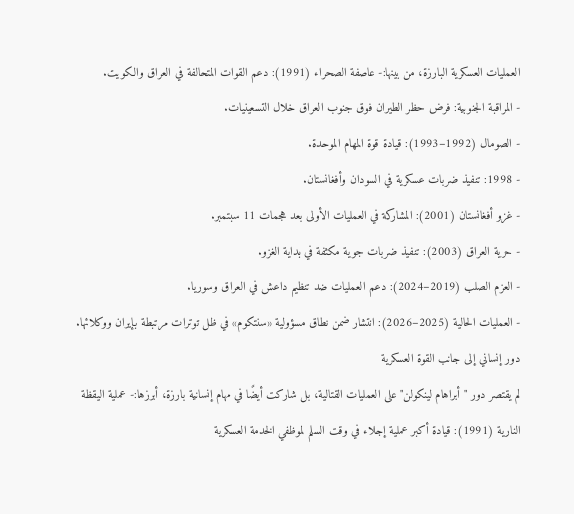العمليات العسكرية البارزة، من بينها:- عاصفة الصحراء (1991): دعم القوات المتحالفة في العراق والكويت.
- المراقبة الجنوبية: فرض حظر الطيران فوق جنوب العراق خلال التسعينيات.
- الصومال (1992–1993): قيادة قوة المهام الموحدة.
- 1998: تنفيذ ضربات عسكرية في السودان وأفغانستان.
- غزو أفغانستان (2001): المشاركة في العمليات الأولى بعد هجمات 11 سبتمبر.
- حرية العراق (2003): تنفيذ ضربات جوية مكثفة في بداية الغزو.
- العزم الصلب (2019–2024): دعم العمليات ضد تنظيم داعش في العراق وسوريا.
- العمليات الحالية (2025–2026): انتشار ضمن نطاق مسؤولية «سنتكوم» في ظل توترات مرتبطة بإيران ووكلائها.
دور إنساني إلى جانب القوة العسكرية
لم يقتصر دور "أبراهام لينكولن" على العمليات القتالية، بل شاركت أيضًا في مهام إنسانية بارزة، أبرزها:- عملية اليقظة النارية (1991): قيادة أكبر عملية إجلاء في وقت السلم لموظفي الخدمة العسكرية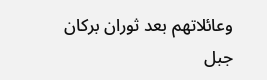وعائلاتهم بعد ثوران بركان جبل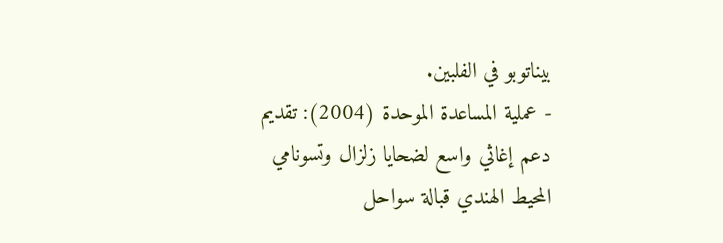بيناتوبو في الفلبين.
- عملية المساعدة الموحدة (2004): تقديم دعم إغاثي واسع لضحايا زلزال وتسونامي المحيط الهندي قبالة سواحل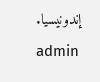إندونيسيا.
admin